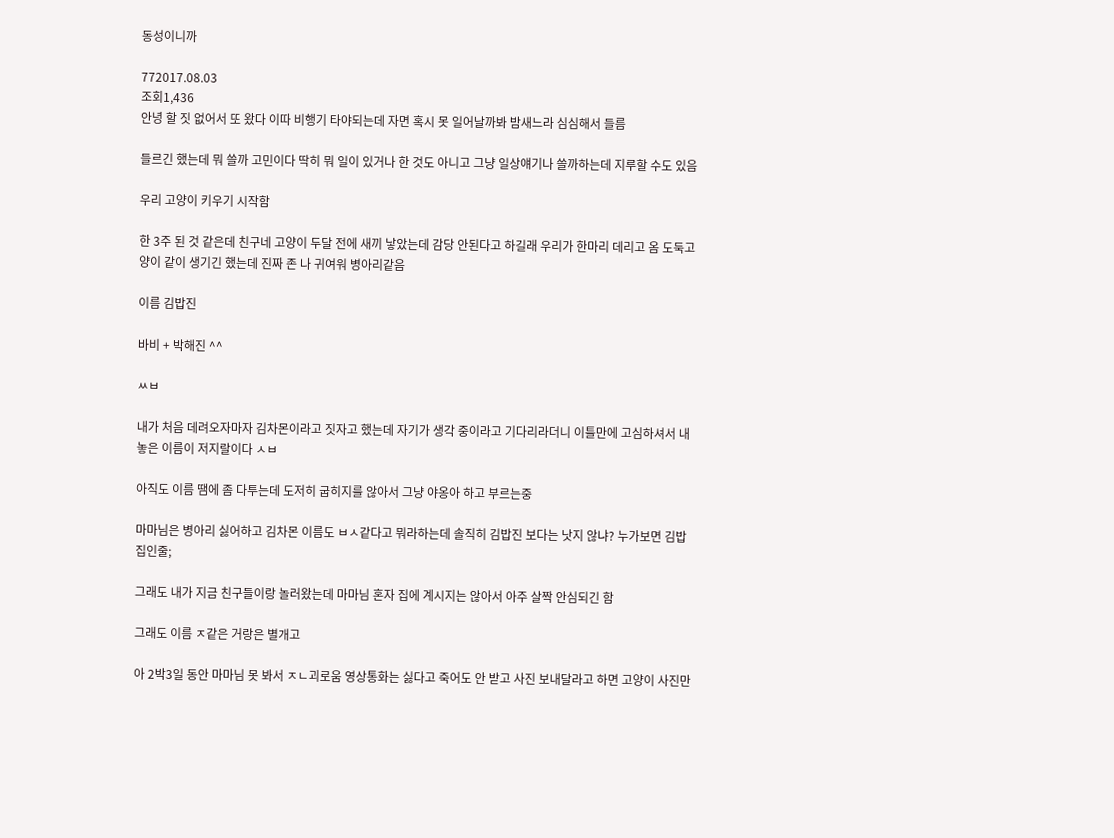동성이니까

772017.08.03
조회1,436
안녕 할 짓 없어서 또 왔다 이따 비행기 타야되는데 자면 혹시 못 일어날까봐 밤새느라 심심해서 들름

들르긴 했는데 뭐 쓸까 고민이다 딱히 뭐 일이 있거나 한 것도 아니고 그냥 일상얘기나 쓸까하는데 지루할 수도 있음

우리 고양이 키우기 시작함

한 3주 된 것 같은데 친구네 고양이 두달 전에 새끼 낳았는데 감당 안된다고 하길래 우리가 한마리 데리고 옴 도둑고양이 같이 생기긴 했는데 진짜 존 나 귀여워 병아리같음

이름 김밥진

바비 + 박해진 ^^

ㅆㅂ

내가 처음 데려오자마자 김차몬이라고 짓자고 했는데 자기가 생각 중이라고 기다리라더니 이틀만에 고심하셔서 내놓은 이름이 저지랄이다 ㅅㅂ

아직도 이름 땜에 좀 다투는데 도저히 굽히지를 않아서 그냥 야옹아 하고 부르는중

마마님은 병아리 싫어하고 김차몬 이름도 ㅂㅅ같다고 뭐라하는데 솔직히 김밥진 보다는 낫지 않냐? 누가보면 김밥집인줄;

그래도 내가 지금 친구들이랑 놀러왔는데 마마님 혼자 집에 계시지는 않아서 아주 살짝 안심되긴 함

그래도 이름 ㅈ같은 거랑은 별개고

아 2박3일 동안 마마님 못 봐서 ㅈㄴ괴로움 영상통화는 싫다고 죽어도 안 받고 사진 보내달라고 하면 고양이 사진만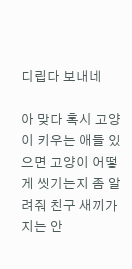디립다 보내네

아 맞다 혹시 고양이 키우는 애들 있으면 고양이 어떻게 씻기는지 좀 알려줘 친구 새끼가 지는 안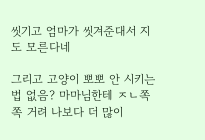씻기고 엄마가 씻겨준대서 지도 모른다네

그리고 고양이 뽀뽀 안 시키는 법 없음? 마마님한테 ㅈㄴ쪽쪽 거려 나보다 더 많이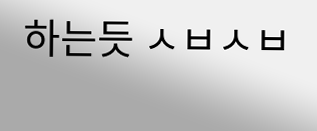하는듯 ㅅㅂㅅㅂ